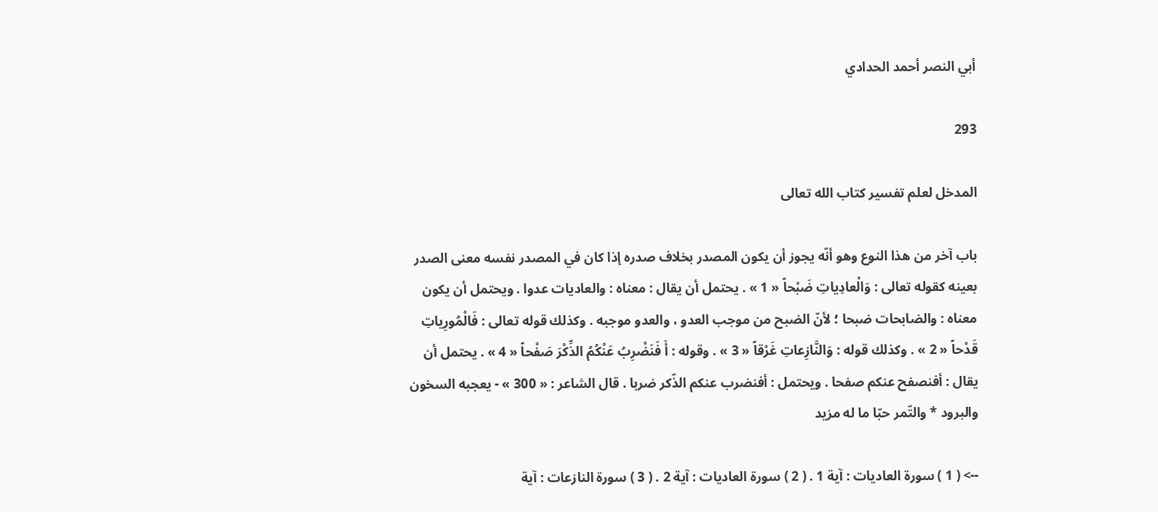أبي النصر أحمد الحدادي

293

المدخل لعلم تفسير كتاب الله تعالى

باب آخر من هذا النوع وهو أنّه يجوز أن يكون المصدر بخلاف صدره إذا كان في المصدر نفسه معنى الصدر بعينه كقوله تعالى : وَالْعادِياتِ ضَبْحاً « 1 » . يحتمل أن يقال : معناه : والعاديات عدوا . ويحتمل أن يكون معناه : والضابحات ضبحا ؛ لأنّ الضبح من موجب العدو ، والعدو موجبه . وكذلك قوله تعالى : فَالْمُورِياتِ قَدْحاً « 2 » . وكذلك قوله : وَالنَّازِعاتِ غَرْقاً « 3 » . وقوله : أَ فَنَضْرِبُ عَنْكُمُ الذِّكْرَ صَفْحاً « 4 » . يحتمل أن يقال : أفنصفح عنكم صفحا . ويحتمل : أفنضرب عنكم الذّكر ضربا . قال الشاعر : « 300 » - يعجبه السخون والبرود * والتّمر حبّا ما له مزيد

--> ( 1 ) سورة العاديات : آية 1 . ( 2 ) سورة العاديات : آية 2 . ( 3 ) سورة النازعات : آية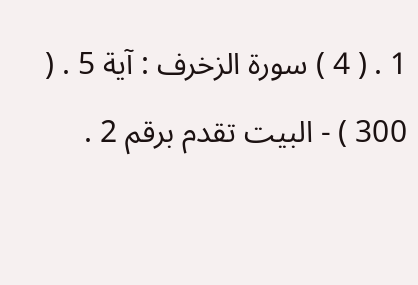1 . ( 4 ) سورة الزخرف : آية 5 . ( 300 ) - البيت تقدم برقم 2 .